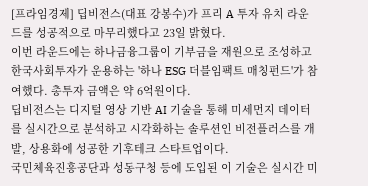[프라임경제] 딥비전스(대표 강봉수)가 프리 A 투자 유치 라운드를 성공적으로 마무리했다고 23일 밝혔다.
이번 라운드에는 하나금융그룹이 기부금을 재원으로 조성하고 한국사회투자가 운용하는 '하나 ESG 더블임팩트 매칭펀드'가 참여했다. 총투자 금액은 약 6억원이다.
딥비전스는 디지털 영상 기반 AI 기술을 통해 미세먼지 데이터를 실시간으로 분석하고 시각화하는 솔루션인 비전플러스를 개발, 상용화에 성공한 기후테크 스타트업이다.
국민체육진흥공단과 성동구청 등에 도입된 이 기술은 실시간 미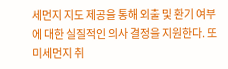세먼지 지도 제공을 통해 외출 및 환기 여부에 대한 실질적인 의사 결정을 지원한다. 또 미세먼지 취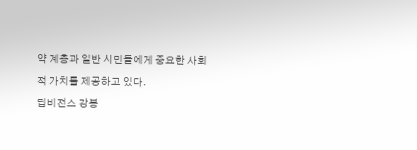약 계층과 일반 시민들에게 중요한 사회적 가치를 제공하고 있다.
딥비전스 강봉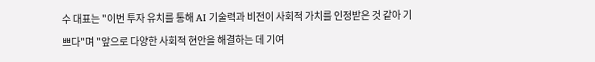수 대표는 "이번 투자 유치를 통해 AI 기술력과 비전이 사회적 가치를 인정받은 것 같아 기쁘다"며 "앞으로 다양한 사회적 현안을 해결하는 데 기여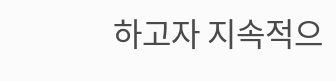하고자 지속적으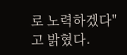로 노력하겠다"고 밝혔다.